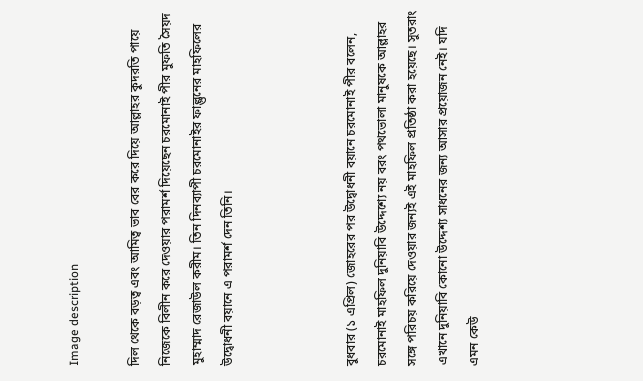Image description

দিল থেকে বড়ত্ব এবং আমিত্ব ভাব বের করে দিয়ে আল্লাহর কুদরতি পায়ে নিজেকে বিলীন করে দেওয়ার পরামর্শ দিয়েছেন চরমোনাই পীর মুফতি সৈয়দ মুহাম্মাদ রেজাউল করীম। তিন দিনব্যাপী চরমোনাইর ফাল্গুনের মাহফিলের উদ্বোধনী বয়ানে এ পরামর্শ দেন তিনি।



বুধবার (১ এপ্রিল) জোহরের পর উদ্বোধনী বয়ানে চরমোনাই পীর বলেন, চরমোনাই মাহফিল দুনিয়াবি উদ্দেশ্যে নয় বরং পথভোলা মানুষকে আল্লাহর সঙ্গে পরিচয় করিয়ে দেওয়ার জন্যই এই মাহফিল প্রতিষ্ঠা করা হয়েছে। সুতরাং এখানে দুনিয়াবি কোনো উদ্দেশ্য সাধনের জন্য আসার প্রয়োজন নেই। যদি এমন কেউ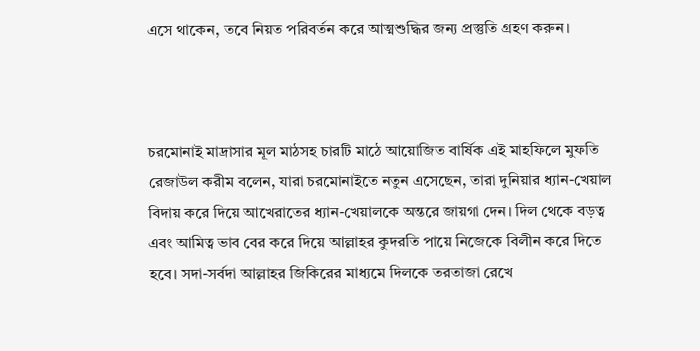এসে থাকেন, তবে নিয়ত পরিবর্তন করে আত্মশুদ্ধির জন্য প্রস্তুতি গ্রহণ করুন।



চরমোনাই মাদ্রাসার মূল মাঠসহ চারটি মাঠে আয়োজিত বার্ষিক এই মাহফিলে মুফতি রেজাউল করীম বলেন, যারা চরমোনাইতে নতুন এসেছেন, তারা দুনিয়ার ধ্যান-খেয়াল বিদায় করে দিয়ে আখেরাতের ধ্যান-খেয়ালকে অন্তরে জায়গা দেন। দিল থেকে বড়ত্ব এবং আমিত্ব ভাব বের করে দিয়ে আল্লাহর কুদরতি পায়ে নিজেকে বিলীন করে দিতে হবে। সদা-সর্বদা আল্লাহর জিকিরের মাধ্যমে দিলকে তরতাজা রেখে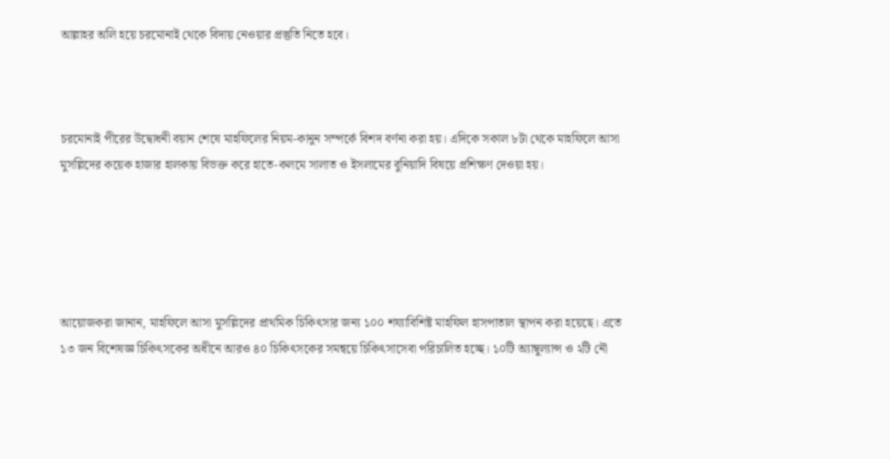আল্লাহর অলি হয়ে চরমোনাই থেকে বিদায় নেওয়ার প্রস্তুতি নিতে হবে।



চরমোনাই পীরের উদ্বোধনী বয়ান শেষে মাহফিলের নিয়ম-কানুন সম্পর্কে বিশদ বর্ণনা করা হয়। এদিকে সকাল ৮টা থেকে মাহফিলে আসা মুসল্লিদের কয়েক হাজার হালকায় বিভক্ত করে হাতে-কলমে সালাত ও ইসলামের বুনিয়াদি বিষয়ে প্রশিক্ষণ দেওয়া হয়।





আয়োজকরা জানান, মাহফিলে আসা মুসল্লিদের প্রাথমিক চিকিৎসার জন্য ১০০ শয্যাবিশিষ্ট মাহফিল হাসপাতাল স্থাপন করা হয়েছে। এতে ১৩ জন বিশেষজ্ঞ চিকিৎসকের অধীনে আরও ৪০ চিকিৎসকের সমন্বয়ে চিকিৎসাসেবা পরিচালিত হচ্ছে। ১০টি অ্যাম্বুল্যান্স ও ২টি নৌ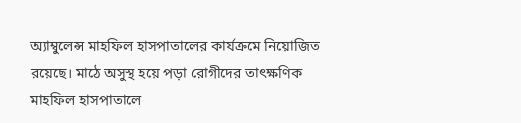অ্যাম্বুলেন্স মাহফিল হাসপাতালের কার্যক্রমে নিয়োজিত রয়েছে। মাঠে অসুস্থ হয়ে পড়া রোগীদের তাৎক্ষণিক মাহফিল হাসপাতালে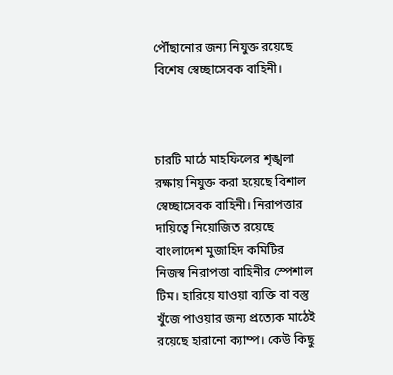পৌঁছানোর জন্য নিযুক্ত রয়েছে বিশেষ স্বেচ্ছাসেবক বাহিনী।



চারটি মাঠে মাহফিলের শৃঙ্খলা রক্ষায় নিযুক্ত করা হয়েছে বিশাল স্বেচ্ছাসেবক বাহিনী। নিরাপত্তার দায়িত্বে নিয়োজিত রয়েছে বাংলাদেশ মুজাহিদ কমিটির নিজস্ব নিরাপত্তা বাহিনীর স্পেশাল টিম। হারিয়ে যাওয়া ব্যক্তি বা বস্তু খুঁজে পাওয়ার জন্য প্রত্যেক মাঠেই রয়েছে হারানো ক্যাম্প। কেউ কিছু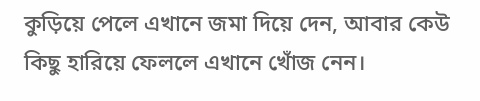কুড়িয়ে পেলে এখানে জমা দিয়ে দেন, আবার কেউ কিছু হারিয়ে ফেললে এখানে খোঁজ নেন।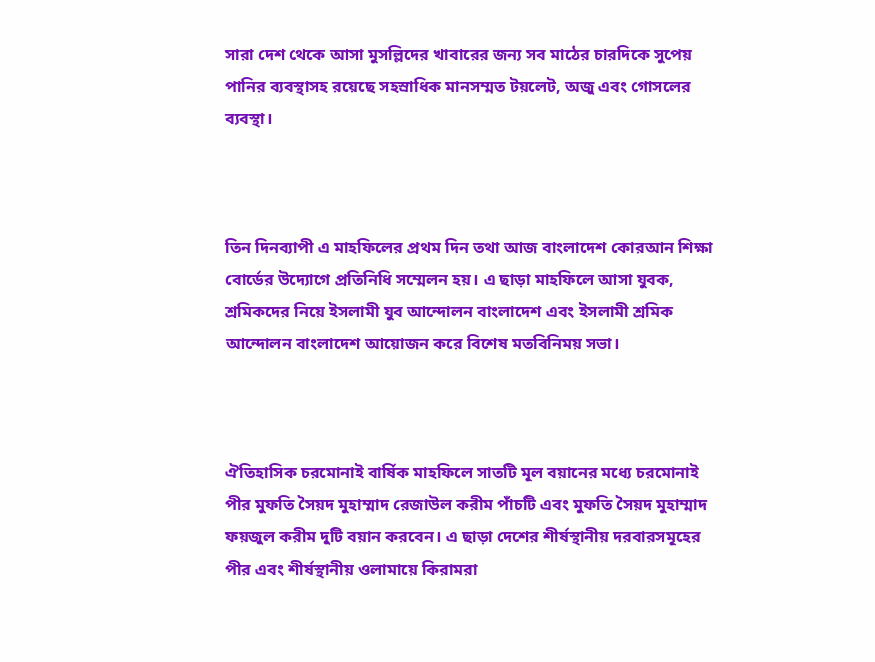সারা দেশ থেকে আসা মুসল্লিদের খাবারের জন্য সব মাঠের চারদিকে সুপেয় পানির ব্যবস্থাসহ রয়েছে সহস্রাধিক মানসম্মত টয়লেট, অজু এবং গোসলের ব্যবস্থা।



তিন দিনব্যাপী এ মাহফিলের প্রথম দিন তথা আজ বাংলাদেশ কোরআন শিক্ষা বোর্ডের উদ্যোগে প্রতিনিধি সম্মেলন হয়। এ ছাড়া মাহফিলে আসা যুবক, শ্রমিকদের নিয়ে ইসলামী যুব আন্দোলন বাংলাদেশ এবং ইসলামী শ্রমিক আন্দোলন বাংলাদেশ আয়োজন করে বিশেষ মতবিনিময় সভা।



ঐতিহাসিক চরমোনাই বার্ষিক মাহফিলে সাতটি মূল বয়ানের মধ্যে চরমোনাই পীর মুফতি সৈয়দ মুহাম্মাদ রেজাউল করীম পাঁচটি এবং মুফতি সৈয়দ মুহাম্মাদ ফয়জুল করীম দুটি বয়ান করবেন। এ ছাড়া দেশের শীর্ষস্থানীয় দরবারসমূহের পীর এবং শীর্ষস্থানীয় ওলামায়ে কিরামরা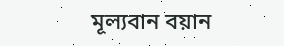মূল্যবান বয়ান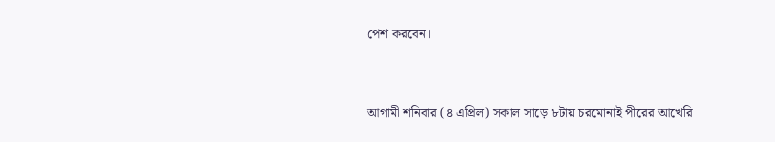পেশ করবেন।



আগামী শনিবার (৪ এপ্রিল) সকাল সাড়ে ৮টায় চরমোনাই পীরের আখেরি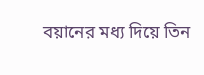বয়ানের মধ্য দিয়ে তিন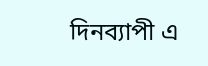দিনব্যাপী এ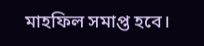মাহফিল সমাপ্ত হবে।